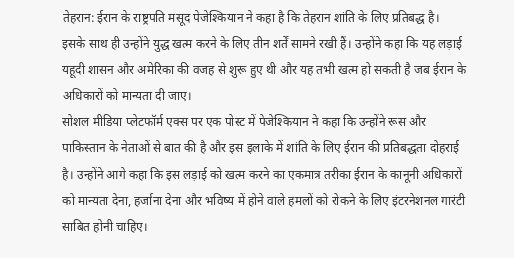तेहरान: ईरान के राष्ट्रपति मसूद पेजेश्कियान ने कहा है कि तेहरान शांति के लिए प्रतिबद्ध है। इसके साथ ही उन्होंने युद्ध खत्म करने के लिए तीन शर्तें सामने रखी हैं। उन्होंने कहा कि यह लड़ाई यहूदी शासन और अमेरिका की वजह से शुरू हुए थी और यह तभी खत्म हो सकती है जब ईरान के अधिकारों को मान्यता दी जाए।
सोशल मीडिया प्लेटफॉर्म एक्स पर एक पोस्ट में पेजेश्कियान ने कहा कि उन्होंने रूस और पाकिस्तान के नेताओं से बात की है और इस इलाके में शांति के लिए ईरान की प्रतिबद्धता दोहराई है। उन्होंने आगे कहा कि इस लड़ाई को खत्म करने का एकमात्र तरीका ईरान के कानूनी अधिकारों को मान्यता देना, हर्जाना देना और भविष्य में होने वाले हमलों को रोकने के लिए इंटरनेशनल गारंटी साबित होनी चाहिए।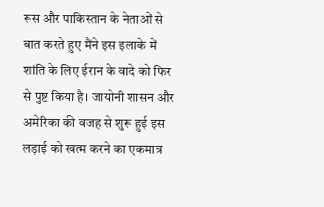रूस और पाकिस्तान के नेताओं से बात करते हुए मैंने इस इलाके में शांति के लिए ईरान के वादे को फिर से पुष्ट किया है। जायोनी शासन और अमेरिका की वजह से शुरू हुई इस लड़ाई को खत्म करने का एकमात्र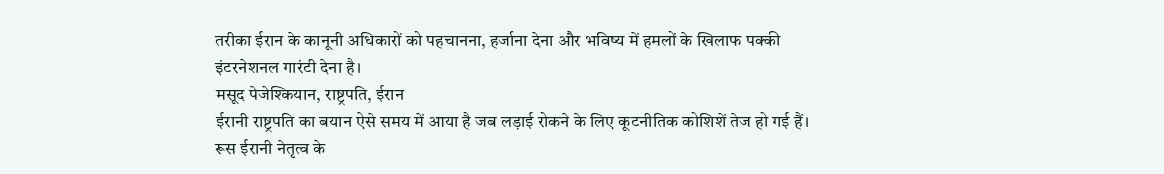तरीका ईरान के कानूनी अधिकारों को पहचानना, हर्जाना देना और भविष्य में हमलों के खिलाफ पक्की इंटरनेशनल गारंटी देना है।
मसूद पेजेश्कियान, राष्ट्रपति, ईरान
ईरानी राष्ट्रपति का बयान ऐसे समय में आया है जब लड़ाई रोकने के लिए कूटनीतिक कोशिशें तेज हो गई हैं। रूस ईरानी नेतृत्व के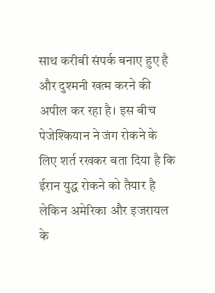साथ करीबी संपर्क बनाए हुए है और दुश्मनी खत्म करने की अपील कर रहा है। इस बीच पेजेश्कियान ने जंग रोकने के लिए शर्त रखकर बता दिया है कि ईरान युद्ध रोकने को तैयार है लेकिन अमेरिका और इजरायल के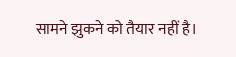सामने झुकने को तैयार नहीं है।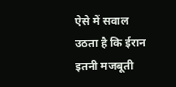ऐसे में सवाल उठता है कि ईरान इतनी मजबूती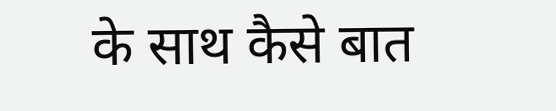के साथ कैसे बात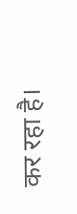कर रहा है।